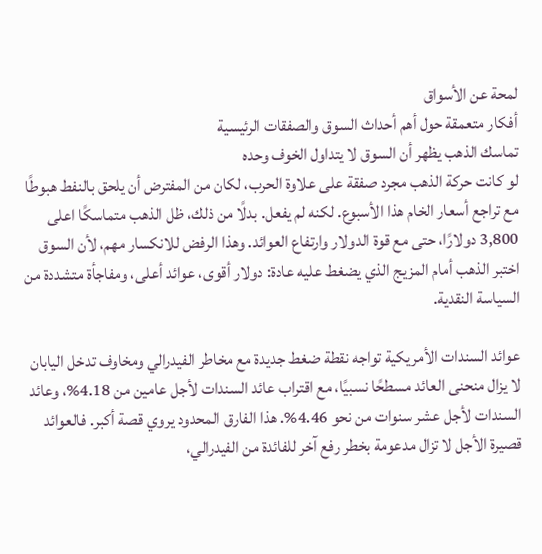لمحة عن الأسواق
أفكار متعمقة حول أهم أحداث السوق والصفقات الرئيسية
تماسك الذهب يظهر أن السوق لا يتداول الخوف وحده
لو كانت حركة الذهب مجرد صفقة على علاوة الحرب، لكان من المفترض أن يلحق بالنفط هبوطًا مع تراجع أسعار الخام هذا الأسبوع. لكنه لم يفعل. بدلًا من ذلك، ظل الذهب متماسكًا اعلى 3,800 دولارًا، حتى مع قوة الدولار وارتفاع العوائد. وهذا الرفض للانكسار مهم، لأن السوق اختبر الذهب أمام المزيج الذي يضغط عليه عادة: دولار أقوى، عوائد أعلى، ومفاجأة متشددة من السياسة النقدية.

عوائد السندات الأمريكية تواجه نقطة ضغط جديدة مع مخاطر الفيدرالي ومخاوف تدخل اليابان
لا يزال منحنى العائد مسطحًا نسبيًا، مع اقتراب عائد السندات لأجل عامين من 4.18%، وعائد السندات لأجل عشر سنوات من نحو 4.46%. هذا الفارق المحدود يروي قصة أكبر. فالعوائد قصيرة الأجل لا تزال مدعومة بخطر رفع آخر للفائدة من الفيدرالي،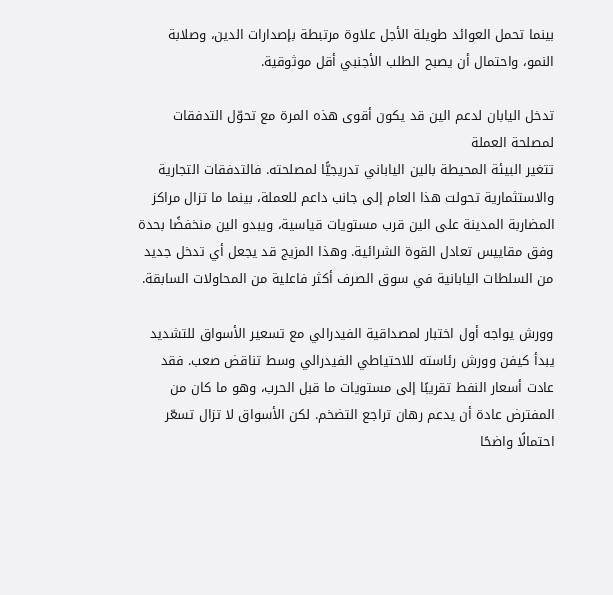بينما تحمل العوائد طويلة الأجل علاوة مرتبطة بإصدارات الدين، وصلابة النمو، واحتمال أن يصبح الطلب الأجنبي أقل موثوقية.

تدخل اليابان لدعم الين قد يكون أقوى هذه المرة مع تحوّل التدفقات لمصلحة العملة
تتغير البيئة المحيطة بالين الياباني تدريجيًّا لمصلحته. فالتدفقات التجارية والاستثمارية تحولت هذا العام إلى جانب داعم للعملة، بينما ما تزال مراكز المضاربة المدينة على الين قرب مستويات قياسية، ويبدو الين منخفضًا بحدة وفق مقاييس تعادل القوة الشرائية. وهذا المزيج قد يجعل أي تدخل جديد من السلطات اليابانية في سوق الصرف أكثر فاعلية من المحاولات السابقة.

وورش يواجه أول اختبار لمصداقية الفيدرالي مع تسعير الأسواق للتشديد
يبدأ كيفن وورش رئاسته للاحتياطي الفيدرالي وسط تناقض صعب. فقد عادت أسعار النفط تقريبًا إلى مستويات ما قبل الحرب، وهو ما كان من المفترض عادة أن يدعم رهان تراجع التضخم. لكن الأسواق لا تزال تسعّر احتمالًا واضحًا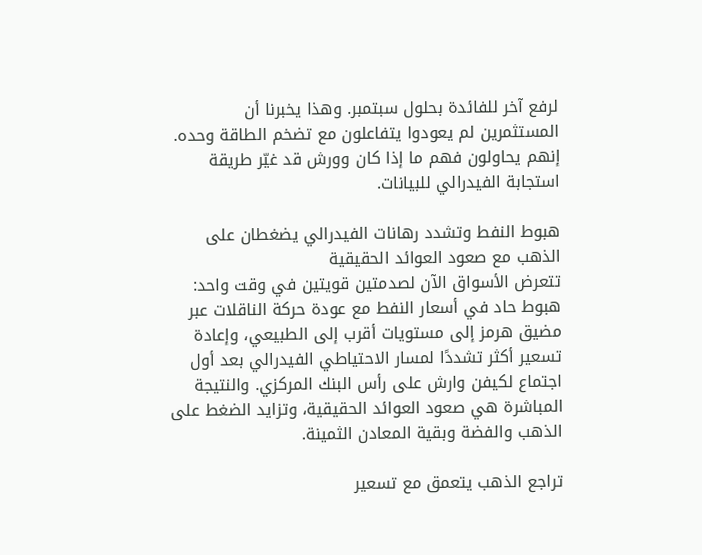لرفع آخر للفائدة بحلول سبتمبر. وهذا يخبرنا أن المستثمرين لم يعودوا يتفاعلون مع تضخم الطاقة وحده. إنهم يحاولون فهم ما إذا كان وورش قد غيّر طريقة استجابة الفيدرالي للبيانات.

هبوط النفط وتشدد رهانات الفيدرالي يضغطان على الذهب مع صعود العوائد الحقيقية
تتعرض الأسواق الآن لصدمتين قويتين في وقت واحد: هبوط حاد في أسعار النفط مع عودة حركة الناقلات عبر مضيق هرمز إلى مستويات أقرب إلى الطبيعي، وإعادة تسعير أكثر تشددًا لمسار الاحتياطي الفيدرالي بعد أول اجتماع لكيفن وارش على رأس البنك المركزي. والنتيجة المباشرة هي صعود العوائد الحقيقية، وتزايد الضغط على الذهب والفضة وبقية المعادن الثمينة.

تراجع الذهب يتعمق مع تسعير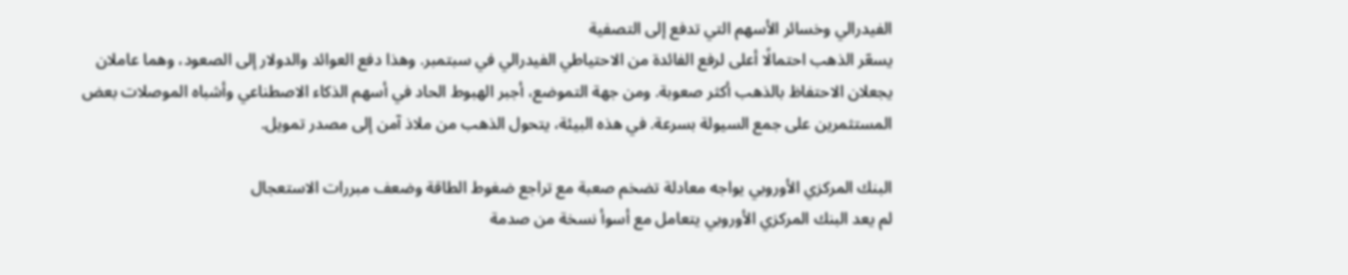الفيدرالي وخسائر الأسهم التي تدفع إلى التصفية
يسعّر الذهب احتمالًا أعلى لرفع الفائدة من الاحتياطي الفيدرالي في سبتمبر. وهذا دفع العوائد والدولار إلى الصعود، وهما عاملان يجعلان الاحتفاظ بالذهب أكثر صعوبة. ومن جهة التموضع، أجبر الهبوط الحاد في أسهم الذكاء الاصطناعي وأشباه الموصلات بعض المستثمرين على جمع السيولة بسرعة. في هذه البيئة، يتحول الذهب من ملاذ آمن إلى مصدر تمويل.

البنك المركزي الأوروبي يواجه معادلة تضخم صعبة مع تراجع ضغوط الطاقة وضعف مبررات الاستعجال
لم يعد البنك المركزي الأوروبي يتعامل مع أسوأ نسخة من صدمة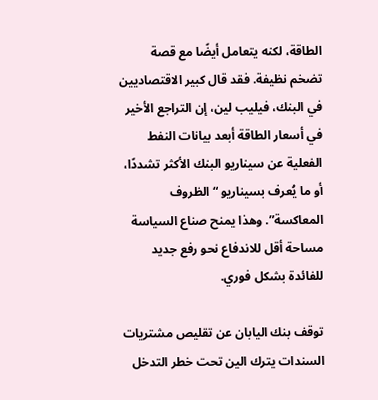الطاقة، لكنه يتعامل أيضًا مع قصة تضخم نظيفة. فقد قال كبير الاقتصاديين في البنك، فيليب لين، إن التراجع الأخير في أسعار الطاقة أبعد بيانات النفط الفعلية عن سيناريو البنك الأكثر تشددًا، أو ما يُعرف بسيناريو “الظروف المعاكسة”. وهذا يمنح صناع السياسة مساحة أقل للاندفاع نحو رفع جديد للفائدة بشكل فوري.

توقف بنك اليابان عن تقليص مشتريات السندات يترك الين تحت خطر التدخل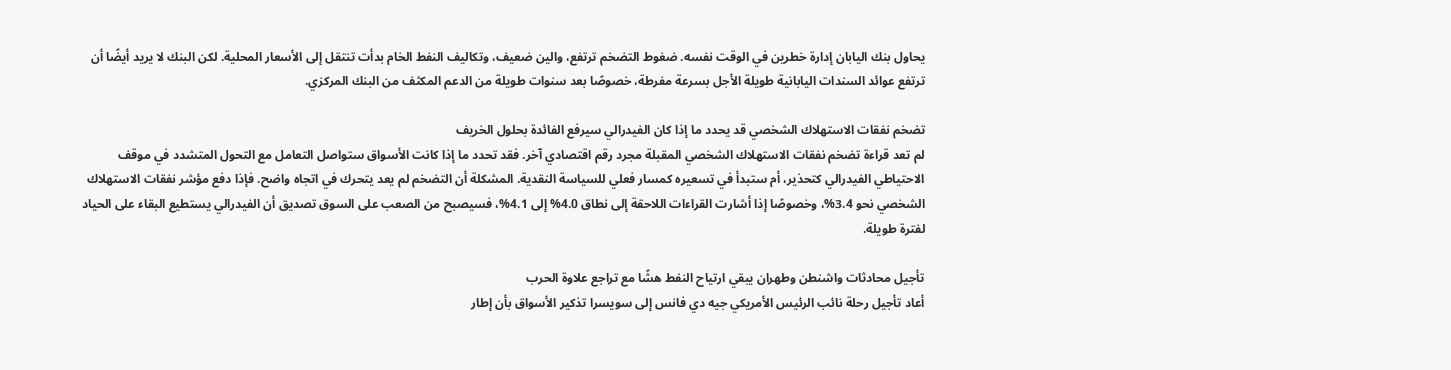يحاول بنك اليابان إدارة خطرين في الوقت نفسه. ضغوط التضخم ترتفع، والين ضعيف، وتكاليف النفط الخام بدأت تنتقل إلى الأسعار المحلية. لكن البنك لا يريد أيضًا أن ترتفع عوائد السندات اليابانية طويلة الأجل بسرعة مفرطة، خصوصًا بعد سنوات طويلة من الدعم المكثف من البنك المركزي.

تضخم نفقات الاستهلاك الشخصي قد يحدد ما إذا كان الفيدرالي سيرفع الفائدة بحلول الخريف
لم تعد قراءة تضخم نفقات الاستهلاك الشخصي المقبلة مجرد رقم اقتصادي آخر. فقد تحدد ما إذا كانت الأسواق ستواصل التعامل مع التحول المتشدد في موقف الاحتياطي الفيدرالي كتحذير، أم ستبدأ في تسعيره كمسار فعلي للسياسة النقدية. المشكلة أن التضخم لم يعد يتحرك في اتجاه واضح. فإذا دفع مؤشر نفقات الاستهلاك الشخصي نحو 3.4%، وخصوصًا إذا أشارت القراءات اللاحقة إلى نطاق 4.0% إلى 4.1%، فسيصبح من الصعب على السوق تصديق أن الفيدرالي يستطيع البقاء على الحياد لفترة طويلة.

تأجيل محادثات واشنطن وطهران يبقي ارتياح النفط هشًا مع تراجع علاوة الحرب
أعاد تأجيل رحلة نائب الرئيس الأمريكي جيه دي فانس إلى سويسرا تذكير الأسواق بأن إطار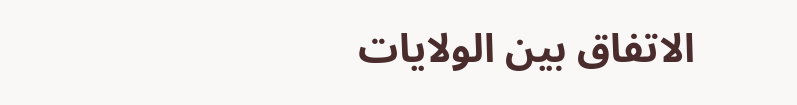الاتفاق بين الولايات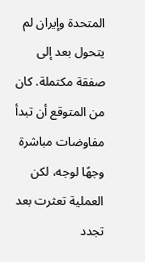المتحدة وإيران لم يتحول بعد إلى صفقة مكتملة. كان من المتوقع أن تبدأ مفاوضات مباشرة وجهًا لوجه، لكن العملية تعثرت بعد تجدد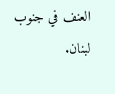العنف في جنوب لبنان.